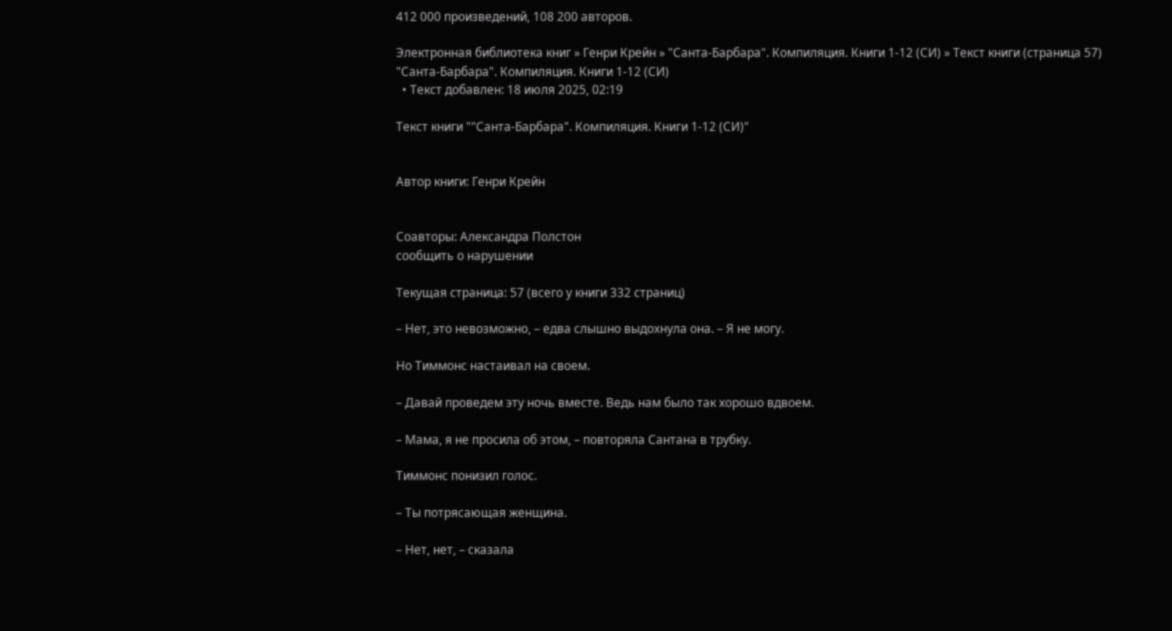412 000 произведений, 108 200 авторов.

Электронная библиотека книг » Генри Крейн » "Санта-Барбара". Компиляция. Книги 1-12 (СИ) » Текст книги (страница 57)
"Санта-Барбара". Компиляция. Книги 1-12 (СИ)
  • Текст добавлен: 18 июля 2025, 02:19

Текст книги ""Санта-Барбара". Компиляция. Книги 1-12 (СИ)"


Автор книги: Генри Крейн


Соавторы: Александра Полстон
сообщить о нарушении

Текущая страница: 57 (всего у книги 332 страниц)

– Нет, это невозможно, – едва слышно выдохнула она. – Я не могу.

Но Тиммонс настаивал на своем.

– Давай проведем эту ночь вместе. Ведь нам было так хорошо вдвоем.

– Мама, я не просила об этом, – повторяла Сантана в трубку.

Тиммонс понизил голос.

– Ты потрясающая женщина.

– Нет, нет, – сказала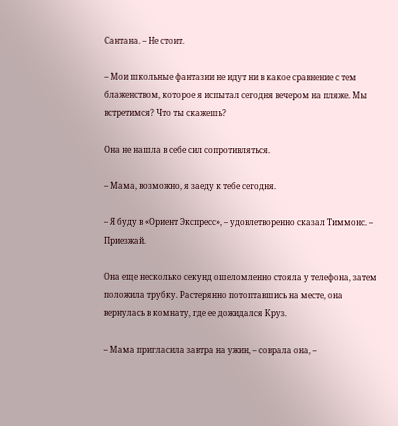Сантана. – Не стоит.

– Мои школьные фантазии не идут ни в какое сравнение с тем блаженством, которое я испытал сегодня вечером на пляже. Мы встретимся? Что ты скажешь?

Она не нашла в себе сил сопротивляться.

– Мама, возможно, я заеду к тебе сегодня.

– Я буду в «Ориент Экспресс», – удовлетворенно сказал Тиммонс. – Приезжай.

Она еще несколько секунд ошеломленно стояла у телефона, затем положила трубку. Растерянно потоптавшись на месте, она вернулась в комнату, где ее дожидался Круз.

– Мама пригласила завтра на ужин, – соврала она, –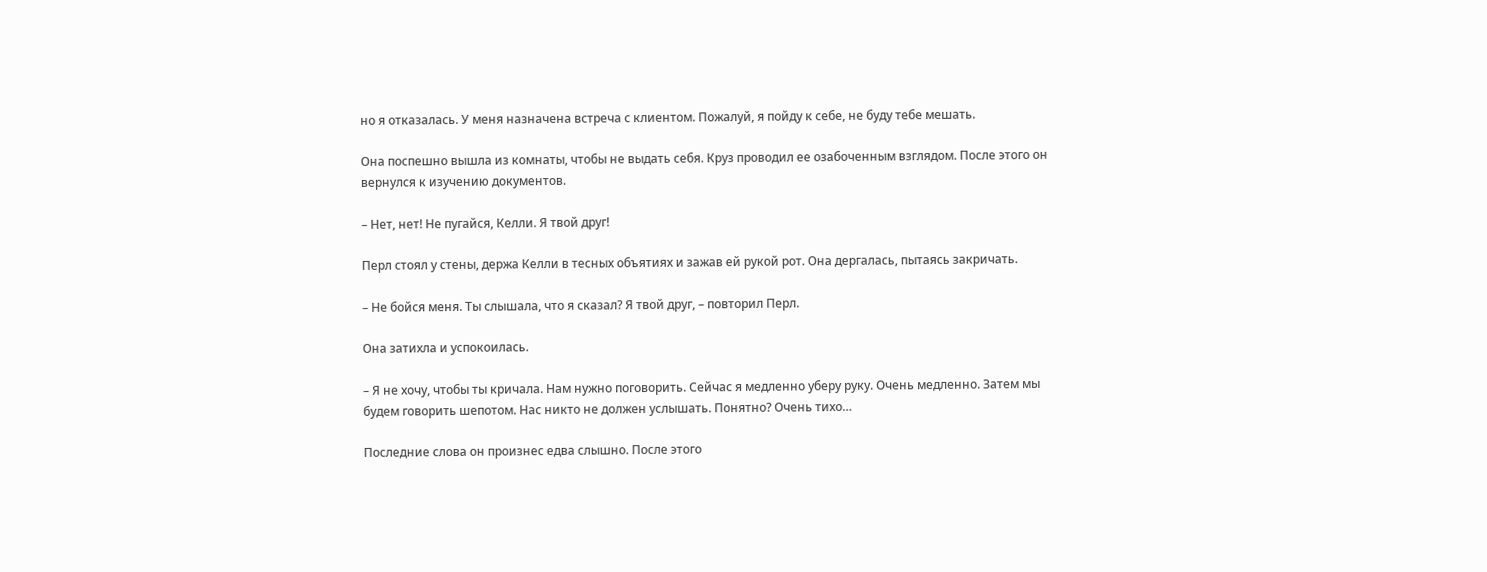но я отказалась. У меня назначена встреча с клиентом. Пожалуй, я пойду к себе, не буду тебе мешать.

Она поспешно вышла из комнаты, чтобы не выдать себя. Круз проводил ее озабоченным взглядом. После этого он вернулся к изучению документов.

– Нет, нет! Не пугайся, Келли. Я твой друг!

Перл стоял у стены, держа Келли в тесных объятиях и зажав ей рукой рот. Она дергалась, пытаясь закричать.

– Не бойся меня. Ты слышала, что я сказал? Я твой друг, – повторил Перл.

Она затихла и успокоилась.

– Я не хочу, чтобы ты кричала. Нам нужно поговорить. Сейчас я медленно уберу руку. Очень медленно. Затем мы будем говорить шепотом. Нас никто не должен услышать. Понятно? Очень тихо…

Последние слова он произнес едва слышно. После этого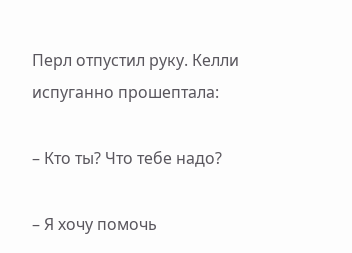Перл отпустил руку. Келли испуганно прошептала:

– Кто ты? Что тебе надо?

– Я хочу помочь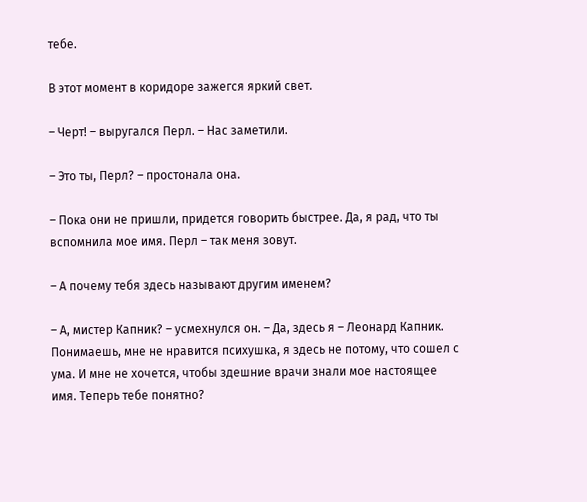тебе.

В этот момент в коридоре зажегся яркий свет.

– Черт! – выругался Перл. – Нас заметили.

– Это ты, Перл? – простонала она.

– Пока они не пришли, придется говорить быстрее. Да, я рад, что ты вспомнила мое имя. Перл – так меня зовут.

– А почему тебя здесь называют другим именем?

– А, мистер Капник? – усмехнулся он. – Да, здесь я – Леонард Капник. Понимаешь, мне не нравится психушка, я здесь не потому, что сошел с ума. И мне не хочется, чтобы здешние врачи знали мое настоящее имя. Теперь тебе понятно?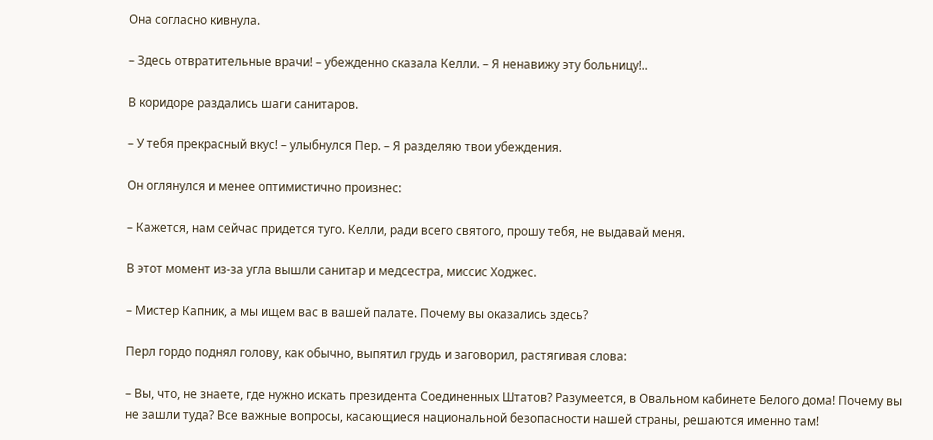Она согласно кивнула.

– Здесь отвратительные врачи! – убежденно сказала Келли. – Я ненавижу эту больницу!..

В коридоре раздались шаги санитаров.

– У тебя прекрасный вкус! – улыбнулся Пер. – Я разделяю твои убеждения.

Он оглянулся и менее оптимистично произнес:

– Кажется, нам сейчас придется туго. Келли, ради всего святого, прошу тебя, не выдавай меня.

В этот момент из‑за угла вышли санитар и медсестра, миссис Ходжес.

– Мистер Капник, а мы ищем вас в вашей палате. Почему вы оказались здесь?

Перл гордо поднял голову, как обычно, выпятил грудь и заговорил, растягивая слова:

– Вы, что, не знаете, где нужно искать президента Соединенных Штатов? Разумеется, в Овальном кабинете Белого дома! Почему вы не зашли туда? Все важные вопросы, касающиеся национальной безопасности нашей страны, решаются именно там!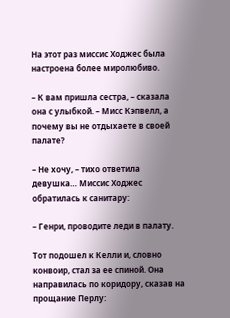На этот раз миссис Ходжес была настроена более миролюбиво.

– К вам пришла сестра, – сказала она с улыбкой. – Мисс Кэпвелл, а почему вы не отдыхаете в своей палате?

– Не хочу, – тихо ответила девушка… Миссис Ходжес обратилась к санитару:

– Генри, проводите леди в палату.

Тот подошел к Келли и, словно конвоир, стал за ее спиной. Она направилась по коридору, сказав на прощание Перлу: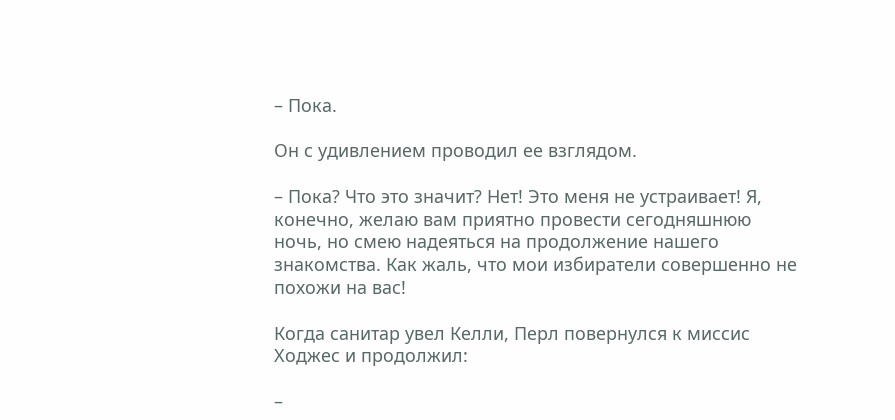– Пока.

Он с удивлением проводил ее взглядом.

– Пока? Что это значит? Нет! Это меня не устраивает! Я, конечно, желаю вам приятно провести сегодняшнюю ночь, но смею надеяться на продолжение нашего знакомства. Как жаль, что мои избиратели совершенно не похожи на вас!

Когда санитар увел Келли, Перл повернулся к миссис Ходжес и продолжил:

–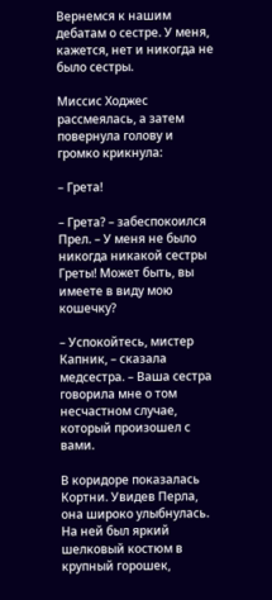Вернемся к нашим дебатам о сестре. У меня, кажется, нет и никогда не было сестры.

Миссис Ходжес рассмеялась, а затем повернула голову и громко крикнула:

– Грета!

– Грета? – забеспокоился Прел. – У меня не было никогда никакой сестры Греты! Может быть, вы имеете в виду мою кошечку?

– Успокойтесь, мистер Капник, – сказала медсестра. – Ваша сестра говорила мне о том несчастном случае, который произошел с вами.

В коридоре показалась Кортни. Увидев Перла, она широко улыбнулась. На ней был яркий шелковый костюм в крупный горошек,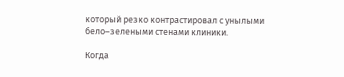который резко контрастировал с унылыми бело–зелеными стенами клиники.

Когда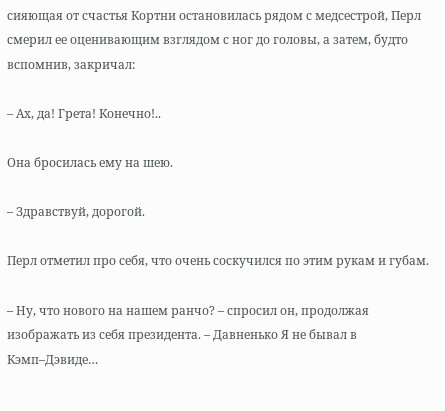сияющая от счастья Кортни остановилась рядом с медсестрой, Перл смерил ее оценивающим взглядом с ног до головы, а затем, будто вспомнив, закричал:

– Ах, да! Грета! Конечно!..

Она бросилась ему на шею.

– Здравствуй, дорогой.

Перл отметил про себя, что очень соскучился по этим рукам и губам.

– Ну, что нового на нашем ранчо? – спросил он, продолжая изображать из себя президента. – Давненько Я не бывал в Кэмп–Дэвиде…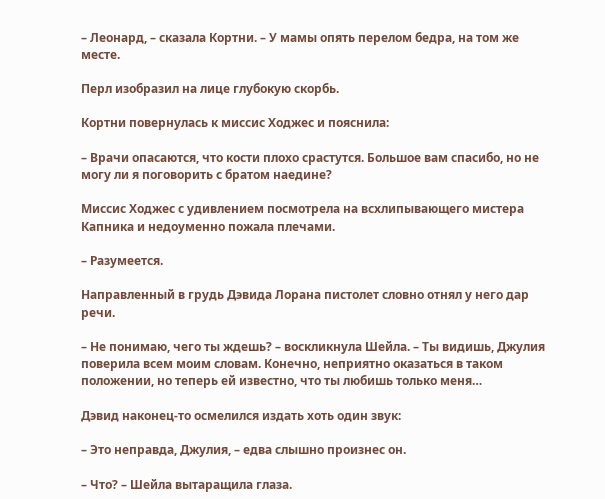– Леонард, – сказала Кортни. – У мамы опять перелом бедра, на том же месте.

Перл изобразил на лице глубокую скорбь.

Кортни повернулась к миссис Ходжес и пояснила:

– Врачи опасаются, что кости плохо срастутся. Большое вам спасибо, но не могу ли я поговорить с братом наедине?

Миссис Ходжес с удивлением посмотрела на всхлипывающего мистера Капника и недоуменно пожала плечами.

– Разумеется.

Направленный в грудь Дэвида Лорана пистолет словно отнял у него дар речи.

– Не понимаю, чего ты ждешь? – воскликнула Шейла. – Ты видишь, Джулия поверила всем моим словам. Конечно, неприятно оказаться в таком положении, но теперь ей известно, что ты любишь только меня…

Дэвид наконец‑то осмелился издать хоть один звук:

– Это неправда, Джулия, – едва слышно произнес он.

– Что? – Шейла вытаращила глаза.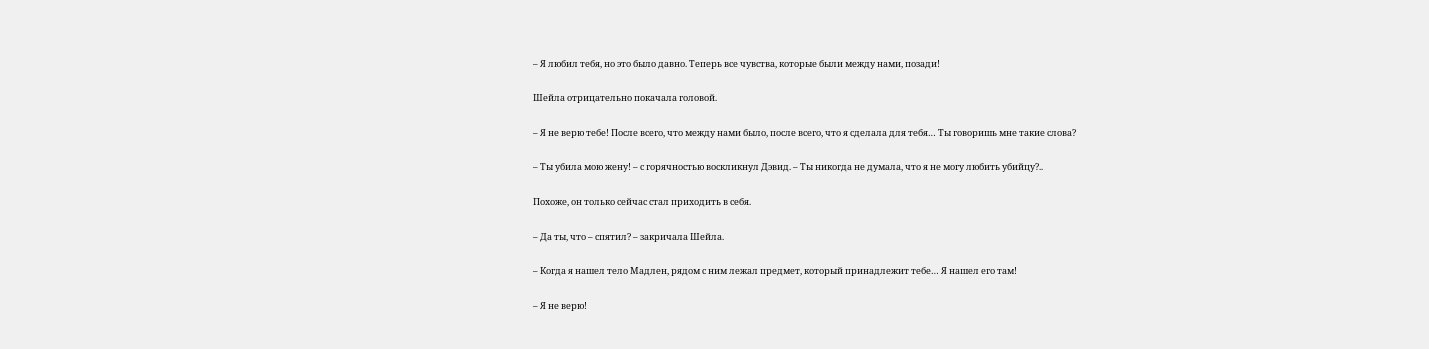– Я любил тебя, но это было давно. Теперь все чувства, которые были между нами, позади!

Шейла отрицательно покачала головой.

– Я не верю тебе! После всего, что между нами было, после всего, что я сделала для тебя… Ты говоришь мне такие слова?

– Ты убила мою жену! – с горячностью воскликнул Дэвид. – Ты никогда не думала, что я не могу любить убийцу?..

Похоже, он только сейчас стал приходить в себя.

– Да ты, что – спятил? – закричала Шейла.

– Когда я нашел тело Мадлен, рядом с ним лежал предмет, который принадлежит тебе… Я нашел его там!

– Я не верю!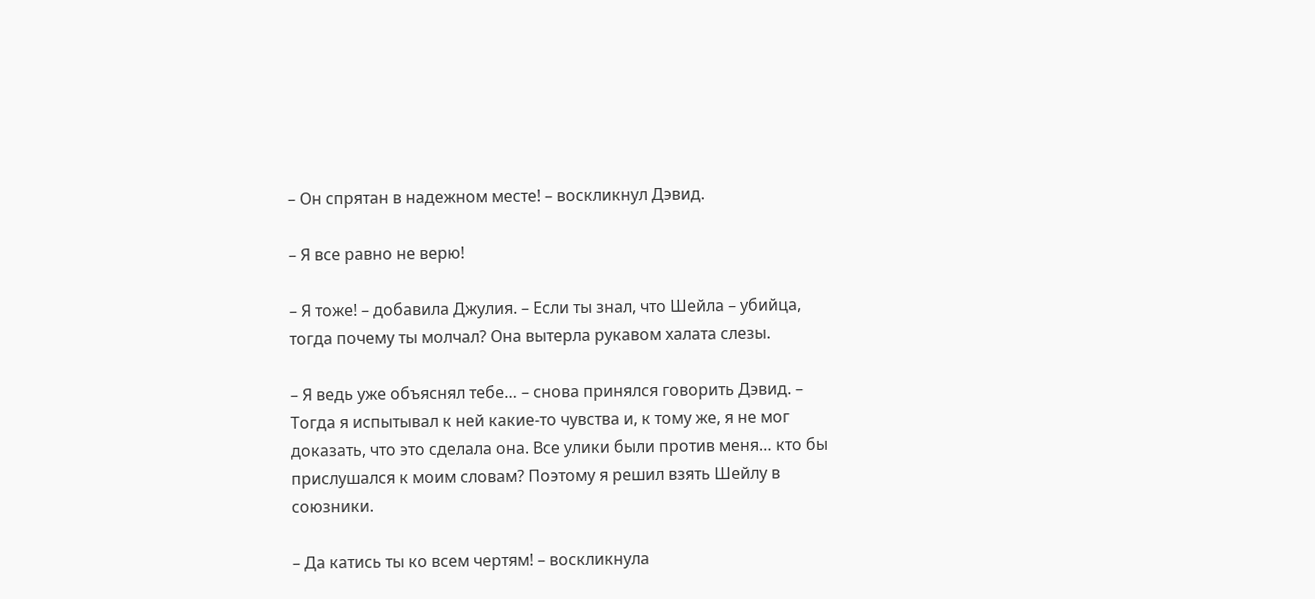– Он спрятан в надежном месте! – воскликнул Дэвид.

– Я все равно не верю!

– Я тоже! – добавила Джулия. – Если ты знал, что Шейла – убийца, тогда почему ты молчал? Она вытерла рукавом халата слезы.

– Я ведь уже объяснял тебе… – снова принялся говорить Дэвид. – Тогда я испытывал к ней какие‑то чувства и, к тому же, я не мог доказать, что это сделала она. Все улики были против меня… кто бы прислушался к моим словам? Поэтому я решил взять Шейлу в союзники.

– Да катись ты ко всем чертям! – воскликнула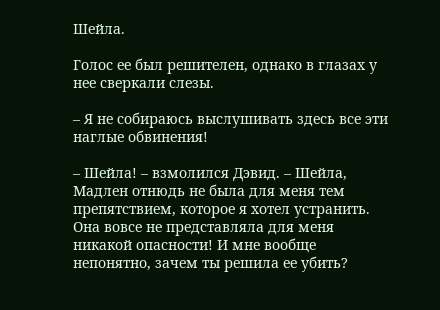Шейла.

Голос ее был решителен, однако в глазах у нее сверкали слезы.

– Я не собираюсь выслушивать здесь все эти наглые обвинения!

– Шейла! – взмолился Дэвид. – Шейла, Мадлен отнюдь не была для меня тем препятствием, которое я хотел устранить. Она вовсе не представляла для меня никакой опасности! И мне вообще непонятно, зачем ты решила ее убить?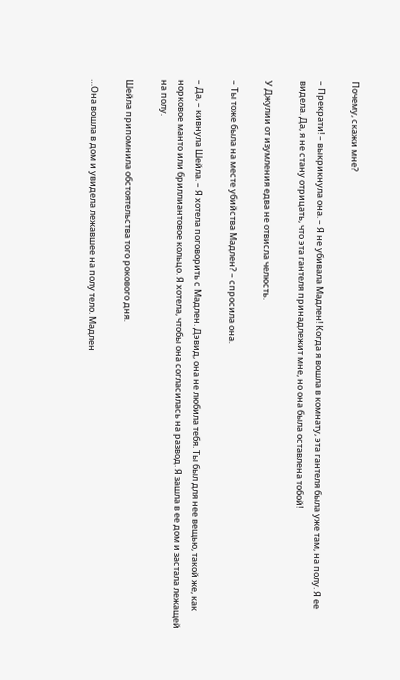Почему, скажи мне?

– Прекрати! – выкрикнула она. – Я не убивала Мадлен! Когда я вошла в комнату, эта гантеля была уже там, на полу. Я ее видела. Да, я не стану отрицать, что эта гантеля принадлежит мне, но она была оставлена тобой!

У Джулии от изумления едва не отвисла челюсть.

– Ты тоже была на месте убийства Мадлен? – спросила она.

– Да, – кивнула Шейла. – Я хотела поговорить с Мадлен. Дэвид, она не любила тебя. Ты был для нее вещью, такой же, как норковое манто или бриллиантовое кольцо. Я хотела, чтобы она согласилась на развод. Я зашла в ее дом и застала лежащей на полу.

Шейла припомнила обстоятельства того рокового дня.

…Она вошла в дом и увидела лежавшее на полу тело. Мадлен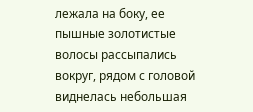лежала на боку, ее пышные золотистые волосы рассыпались вокруг, рядом с головой виднелась небольшая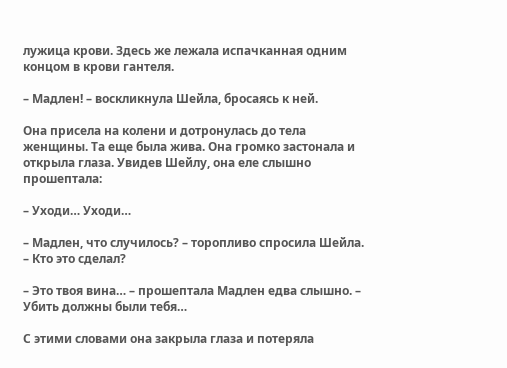лужица крови. Здесь же лежала испачканная одним концом в крови гантеля.

– Мадлен! – воскликнула Шейла, бросаясь к ней.

Она присела на колени и дотронулась до тела женщины. Та еще была жива. Она громко застонала и открыла глаза. Увидев Шейлу, она еле слышно прошептала:

– Уходи… Уходи…

– Мадлен, что случилось? – торопливо спросила Шейла. – Кто это сделал?

– Это твоя вина… – прошептала Мадлен едва слышно. – Убить должны были тебя…

С этими словами она закрыла глаза и потеряла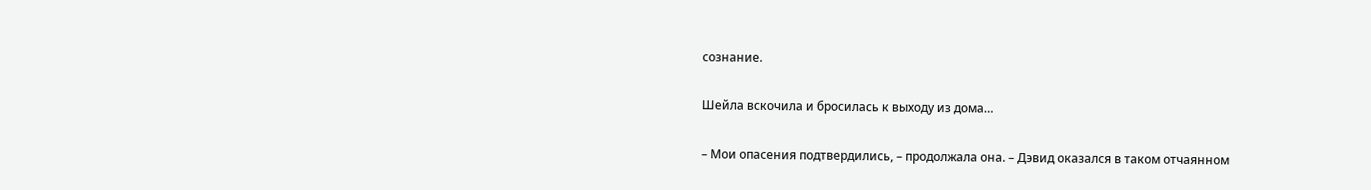сознание.

Шейла вскочила и бросилась к выходу из дома…

– Мои опасения подтвердились, – продолжала она. – Дэвид оказался в таком отчаянном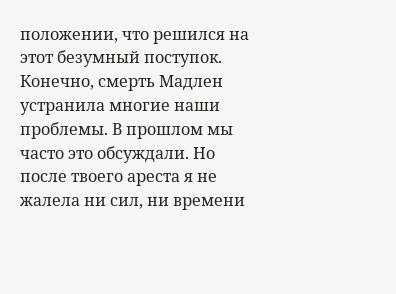положении, что решился на этот безумный поступок. Конечно, смерть Мадлен устранила многие наши проблемы. В прошлом мы часто это обсуждали. Но после твоего ареста я не жалела ни сил, ни времени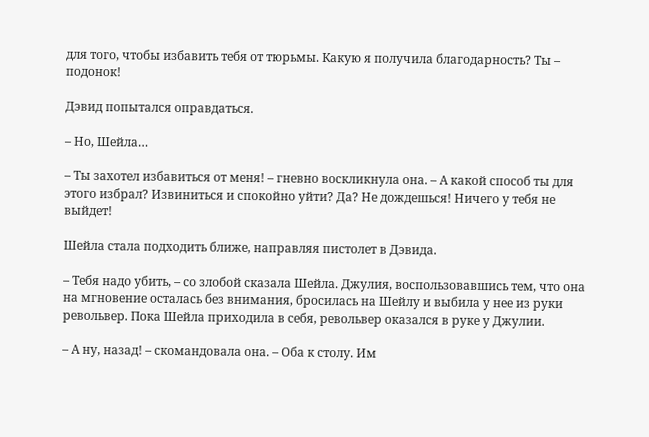для того, чтобы избавить тебя от тюрьмы. Какую я получила благодарность? Ты – подонок!

Дэвид попытался оправдаться.

– Но, Шейла…

– Ты захотел избавиться от меня! – гневно воскликнула она. – А какой способ ты для этого избрал? Извиниться и спокойно уйти? Да? Не дождешься! Ничего у тебя не выйдет!

Шейла стала подходить ближе, направляя пистолет в Дэвида.

– Тебя надо убить, – со злобой сказала Шейла. Джулия, воспользовавшись тем, что она на мгновение осталась без внимания, бросилась на Шейлу и выбила у нее из руки револьвер. Пока Шейла приходила в себя, револьвер оказался в руке у Джулии.

– А ну, назад! – скомандовала она. – Оба к столу. Им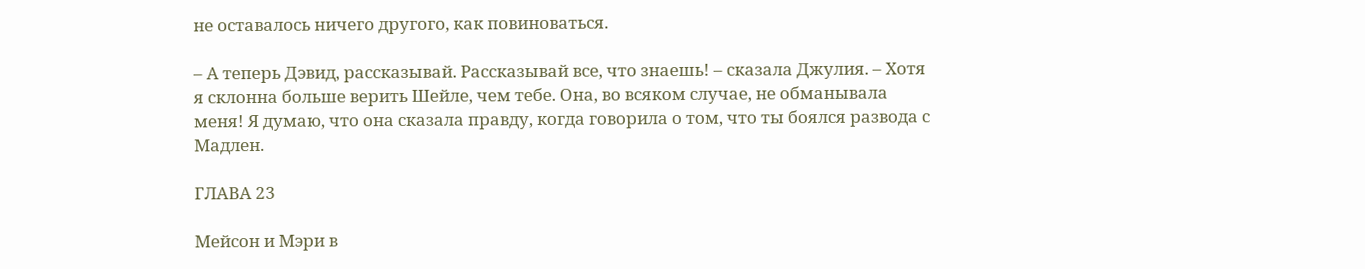не оставалось ничего другого, как повиноваться.

– А теперь Дэвид, рассказывай. Рассказывай все, что знаешь! – сказала Джулия. – Хотя я склонна больше верить Шейле, чем тебе. Она, во всяком случае, не обманывала меня! Я думаю, что она сказала правду, когда говорила о том, что ты боялся развода с Мадлен.

ГЛАВА 23

Мейсон и Мэри в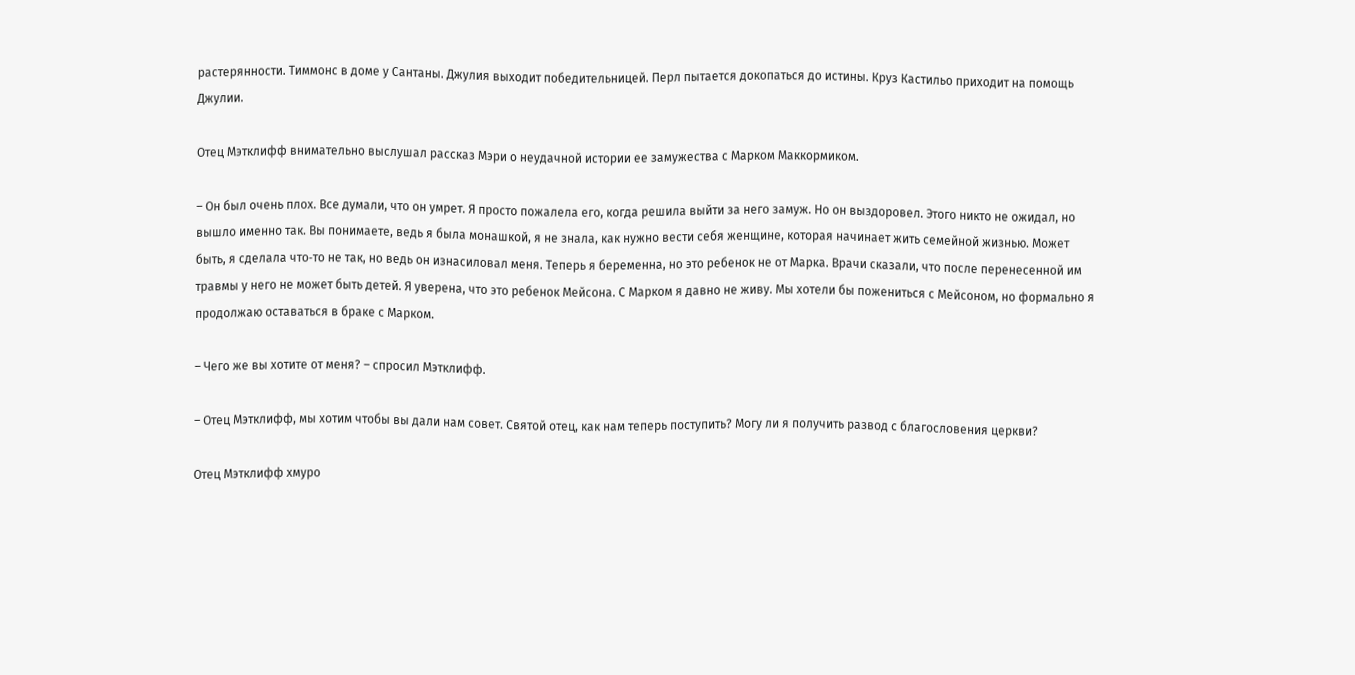растерянности. Тиммонс в доме у Сантаны. Джулия выходит победительницей. Перл пытается докопаться до истины. Круз Кастильо приходит на помощь Джулии.

Отец Мэтклифф внимательно выслушал рассказ Мэри о неудачной истории ее замужества с Марком Маккормиком.

– Он был очень плох. Все думали, что он умрет. Я просто пожалела его, когда решила выйти за него замуж. Но он выздоровел. Этого никто не ожидал, но вышло именно так. Вы понимаете, ведь я была монашкой, я не знала, как нужно вести себя женщине, которая начинает жить семейной жизнью. Может быть, я сделала что‑то не так, но ведь он изнасиловал меня. Теперь я беременна, но это ребенок не от Марка. Врачи сказали, что после перенесенной им травмы у него не может быть детей. Я уверена, что это ребенок Мейсона. С Марком я давно не живу. Мы хотели бы пожениться с Мейсоном, но формально я продолжаю оставаться в браке с Марком.

– Чего же вы хотите от меня? – спросил Мэтклифф.

– Отец Мэтклифф, мы хотим чтобы вы дали нам совет. Святой отец, как нам теперь поступить? Могу ли я получить развод с благословения церкви?

Отец Мэтклифф хмуро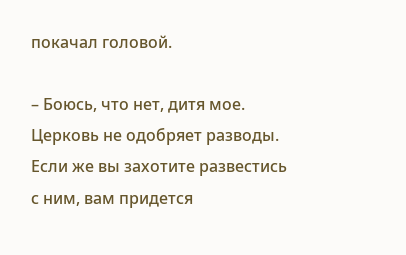покачал головой.

– Боюсь, что нет, дитя мое. Церковь не одобряет разводы. Если же вы захотите развестись с ним, вам придется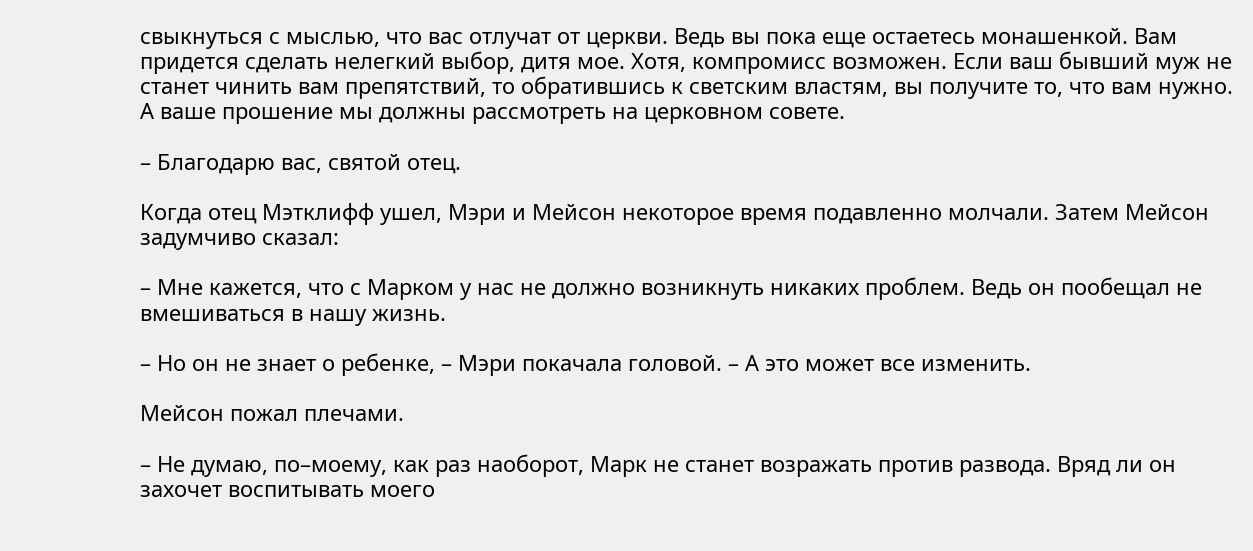свыкнуться с мыслью, что вас отлучат от церкви. Ведь вы пока еще остаетесь монашенкой. Вам придется сделать нелегкий выбор, дитя мое. Хотя, компромисс возможен. Если ваш бывший муж не станет чинить вам препятствий, то обратившись к светским властям, вы получите то, что вам нужно. А ваше прошение мы должны рассмотреть на церковном совете.

– Благодарю вас, святой отец.

Когда отец Мэтклифф ушел, Мэри и Мейсон некоторое время подавленно молчали. Затем Мейсон задумчиво сказал:

– Мне кажется, что с Марком у нас не должно возникнуть никаких проблем. Ведь он пообещал не вмешиваться в нашу жизнь.

– Но он не знает о ребенке, – Мэри покачала головой. – А это может все изменить.

Мейсон пожал плечами.

– Не думаю, по–моему, как раз наоборот, Марк не станет возражать против развода. Вряд ли он захочет воспитывать моего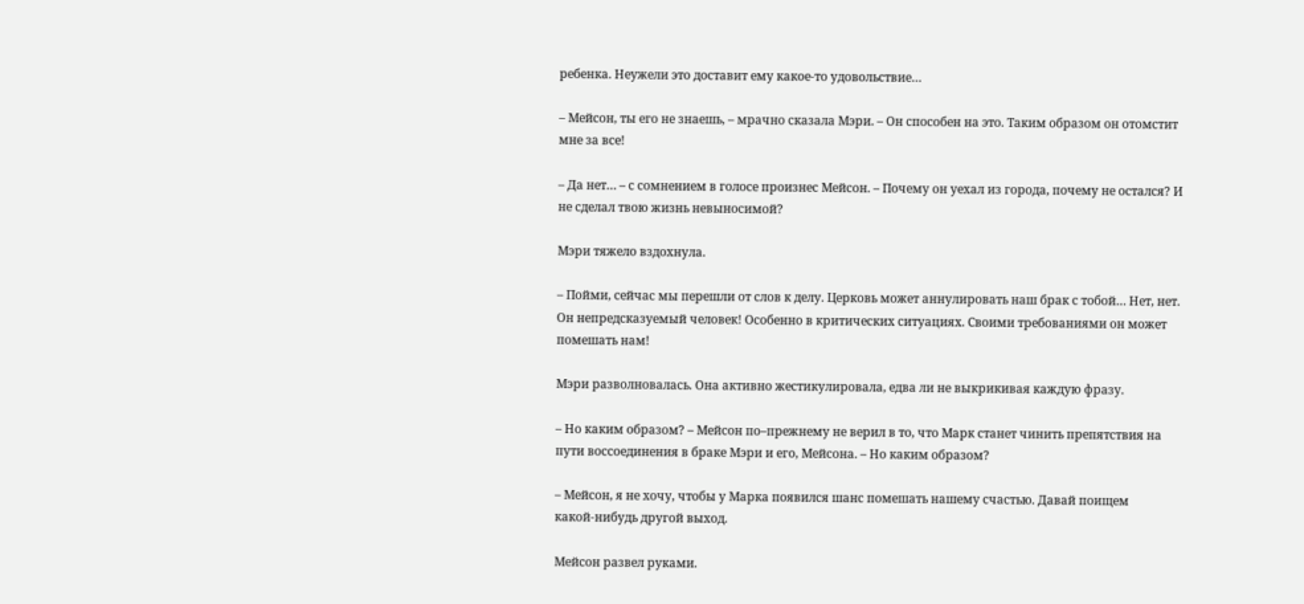ребенка. Неужели это доставит ему какое‑то удовольствие…

– Мейсон, ты его не знаешь, – мрачно сказала Мэри. – Он способен на это. Таким образом он отомстит мне за все!

– Да нет… – с сомнением в голосе произнес Мейсон. – Почему он уехал из города, почему не остался? И не сделал твою жизнь невыносимой?

Мэри тяжело вздохнула.

– Пойми, сейчас мы перешли от слов к делу. Церковь может аннулировать наш брак с тобой… Нет, нет. Он непредсказуемый человек! Особенно в критических ситуациях. Своими требованиями он может помешать нам!

Мэри разволновалась. Она активно жестикулировала, едва ли не выкрикивая каждую фразу.

– Но каким образом? – Мейсон по–прежнему не верил в то, что Марк станет чинить препятствия на пути воссоединения в браке Мэри и его, Мейсона. – Но каким образом?

– Мейсон, я не хочу, чтобы у Марка появился шанс помешать нашему счастью. Давай поищем какой‑нибудь другой выход.

Мейсон развел руками.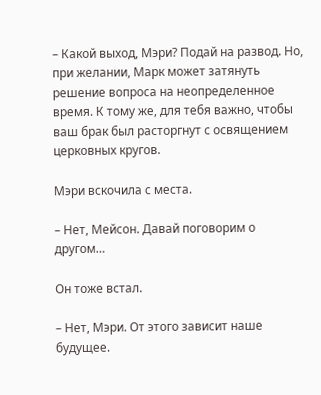– Какой выход, Мэри? Подай на развод. Но, при желании, Марк может затянуть решение вопроса на неопределенное время. К тому же, для тебя важно, чтобы ваш брак был расторгнут с освящением церковных кругов.

Мэри вскочила с места.

– Нет, Мейсон. Давай поговорим о другом…

Он тоже встал.

– Нет, Мэри. От этого зависит наше будущее.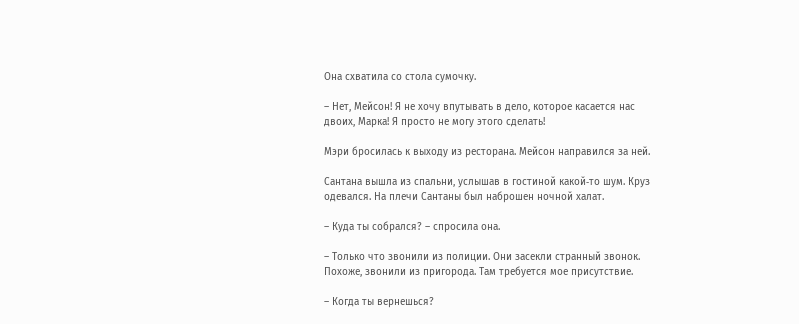Она схватила со стола сумочку.

– Нет, Мейсон! Я не хочу впутывать в дело, которое касается нас двоих, Марка! Я просто не могу этого сделать!

Мэри бросилась к выходу из ресторана. Мейсон направился за ней.

Сантана вышла из спальни, услышав в гостиной какой‑то шум. Круз одевался. На плечи Сантаны был наброшен ночной халат.

– Куда ты собрался? – спросила она.

– Только что звонили из полиции. Они засекли странный звонок. Похоже, звонили из пригорода. Там требуется мое присутствие.

– Когда ты вернешься?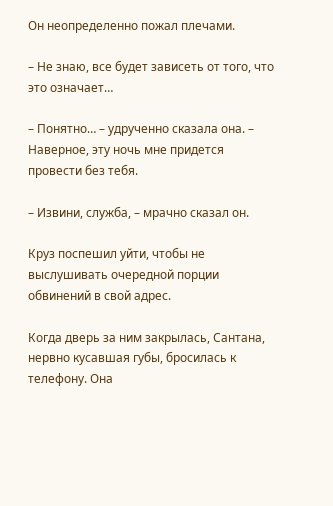Он неопределенно пожал плечами.

– Не знаю, все будет зависеть от того, что это означает…

– Понятно… – удрученно сказала она. – Наверное, эту ночь мне придется провести без тебя.

– Извини, служба, – мрачно сказал он.

Круз поспешил уйти, чтобы не выслушивать очередной порции обвинений в свой адрес.

Когда дверь за ним закрылась, Сантана, нервно кусавшая губы, бросилась к телефону. Она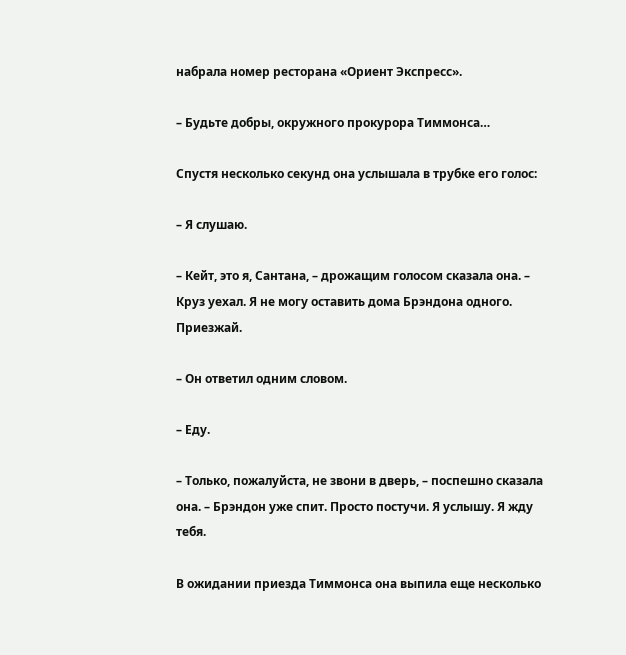набрала номер ресторана «Ориент Экспресс».

– Будьте добры, окружного прокурора Тиммонса…

Спустя несколько секунд она услышала в трубке его голос:

– Я слушаю.

– Кейт, это я, Сантана, – дрожащим голосом сказала она. – Круз уехал. Я не могу оставить дома Брэндона одного. Приезжай.

– Он ответил одним словом.

– Еду.

– Только, пожалуйста, не звони в дверь, – поспешно сказала она. – Брэндон уже спит. Просто постучи. Я услышу. Я жду тебя.

В ожидании приезда Тиммонса она выпила еще несколько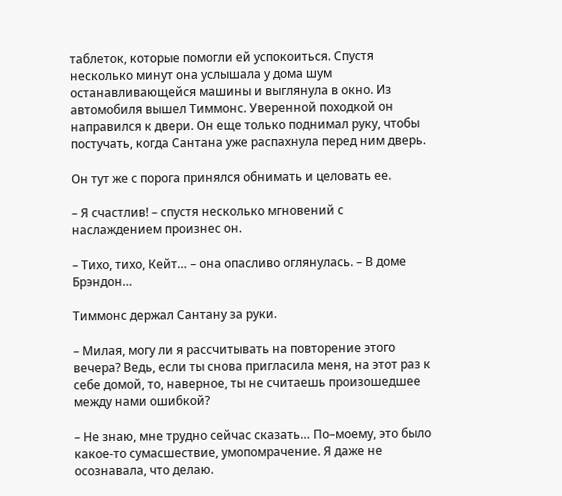таблеток, которые помогли ей успокоиться. Спустя несколько минут она услышала у дома шум останавливающейся машины и выглянула в окно. Из автомобиля вышел Тиммонс. Уверенной походкой он направился к двери. Он еще только поднимал руку, чтобы постучать, когда Сантана уже распахнула перед ним дверь.

Он тут же с порога принялся обнимать и целовать ее.

– Я счастлив! – спустя несколько мгновений с наслаждением произнес он.

– Тихо, тихо, Кейт… – она опасливо оглянулась. – В доме Брэндон…

Тиммонс держал Сантану за руки.

– Милая, могу ли я рассчитывать на повторение этого вечера? Ведь, если ты снова пригласила меня, на этот раз к себе домой, то, наверное, ты не считаешь произошедшее между нами ошибкой?

– Не знаю, мне трудно сейчас сказать… По–моему, это было какое‑то сумасшествие, умопомрачение. Я даже не осознавала, что делаю.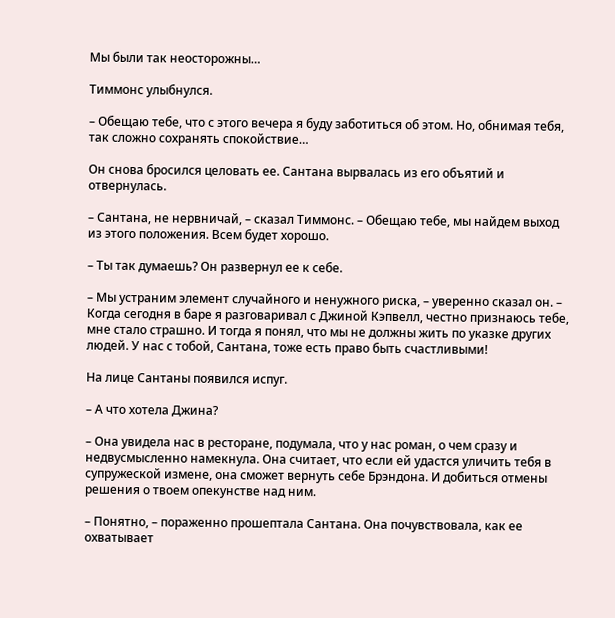Мы были так неосторожны…

Тиммонс улыбнулся.

– Обещаю тебе, что с этого вечера я буду заботиться об этом. Но, обнимая тебя, так сложно сохранять спокойствие…

Он снова бросился целовать ее. Сантана вырвалась из его объятий и отвернулась.

– Сантана, не нервничай, – сказал Тиммонс. – Обещаю тебе, мы найдем выход из этого положения. Всем будет хорошо.

– Ты так думаешь? Он развернул ее к себе.

– Мы устраним элемент случайного и ненужного риска, – уверенно сказал он. – Когда сегодня в баре я разговаривал с Джиной Кэпвелл, честно признаюсь тебе, мне стало страшно. И тогда я понял, что мы не должны жить по указке других людей. У нас с тобой, Сантана, тоже есть право быть счастливыми!

На лице Сантаны появился испуг.

– А что хотела Джина?

– Она увидела нас в ресторане, подумала, что у нас роман, о чем сразу и недвусмысленно намекнула. Она считает, что если ей удастся уличить тебя в супружеской измене, она сможет вернуть себе Брэндона. И добиться отмены решения о твоем опекунстве над ним.

– Понятно, – пораженно прошептала Сантана. Она почувствовала, как ее охватывает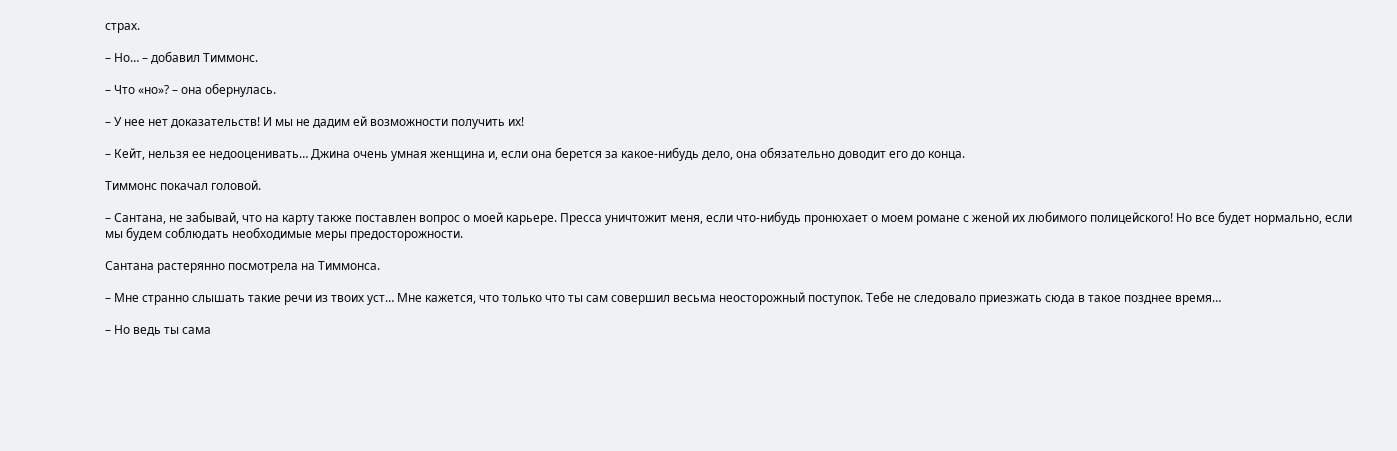страх.

– Но… – добавил Тиммонс.

– Что «но»? – она обернулась.

– У нее нет доказательств! И мы не дадим ей возможности получить их!

– Кейт, нельзя ее недооценивать… Джина очень умная женщина и, если она берется за какое‑нибудь дело, она обязательно доводит его до конца.

Тиммонс покачал головой.

– Сантана, не забывай, что на карту также поставлен вопрос о моей карьере. Пресса уничтожит меня, если что‑нибудь пронюхает о моем романе с женой их любимого полицейского! Но все будет нормально, если мы будем соблюдать необходимые меры предосторожности.

Сантана растерянно посмотрела на Тиммонса.

– Мне странно слышать такие речи из твоих уст… Мне кажется, что только что ты сам совершил весьма неосторожный поступок. Тебе не следовало приезжать сюда в такое позднее время…

– Но ведь ты сама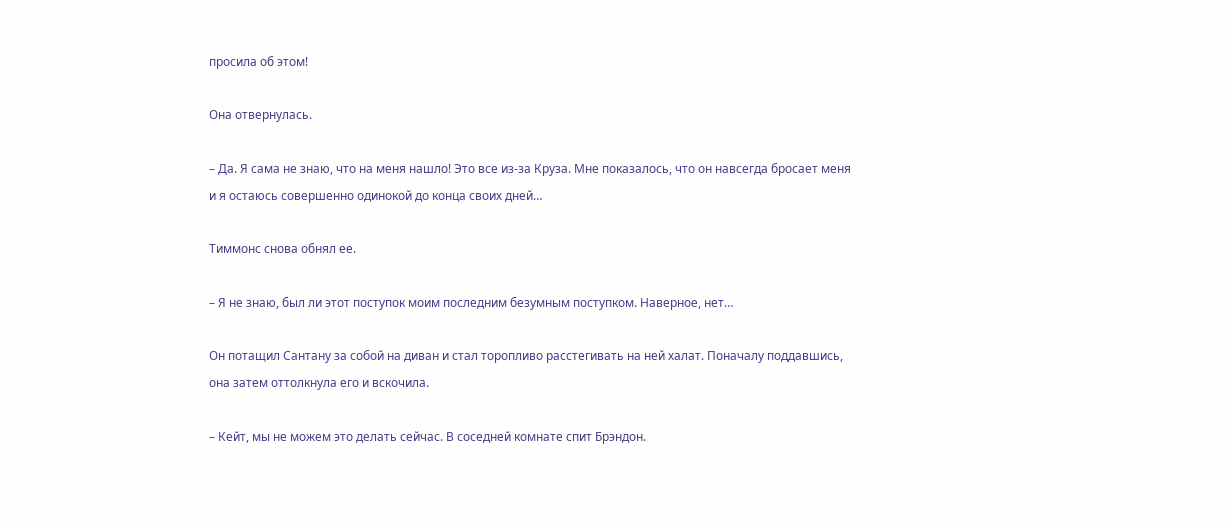просила об этом!

Она отвернулась.

– Да. Я сама не знаю, что на меня нашло! Это все из‑за Круза. Мне показалось, что он навсегда бросает меня и я остаюсь совершенно одинокой до конца своих дней…

Тиммонс снова обнял ее.

– Я не знаю, был ли этот поступок моим последним безумным поступком. Наверное, нет…

Он потащил Сантану за собой на диван и стал торопливо расстегивать на ней халат. Поначалу поддавшись, она затем оттолкнула его и вскочила.

– Кейт, мы не можем это делать сейчас. В соседней комнате спит Брэндон.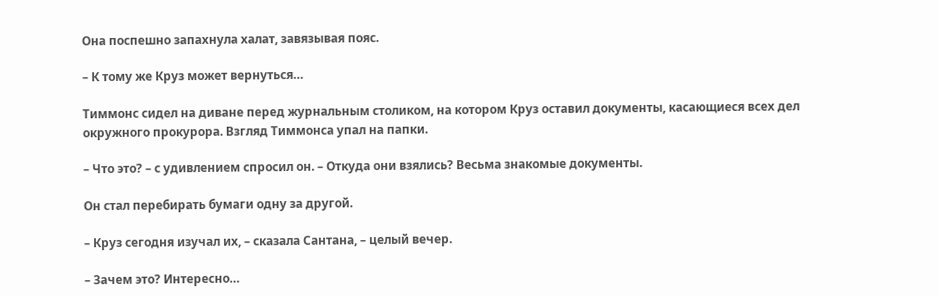Она поспешно запахнула халат, завязывая пояс.

– К тому же Круз может вернуться…

Тиммонс сидел на диване перед журнальным столиком, на котором Круз оставил документы, касающиеся всех дел окружного прокурора. Взгляд Тиммонса упал на папки.

– Что это? – с удивлением спросил он. – Откуда они взялись? Весьма знакомые документы.

Он стал перебирать бумаги одну за другой.

– Круз сегодня изучал их, – сказала Сантана, – целый вечер.

– Зачем это? Интересно…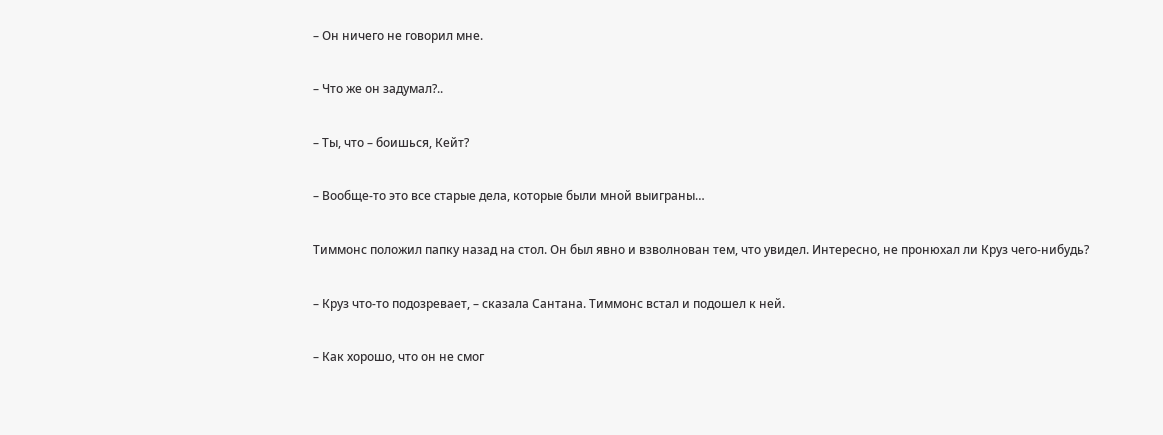– Он ничего не говорил мне.

– Что же он задумал?..

– Ты, что – боишься, Кейт?

– Вообще‑то это все старые дела, которые были мной выиграны…

Тиммонс положил папку назад на стол. Он был явно и взволнован тем, что увидел. Интересно, не пронюхал ли Круз чего‑нибудь?

– Круз что‑то подозревает, – сказала Сантана. Тиммонс встал и подошел к ней.

– Как хорошо, что он не смог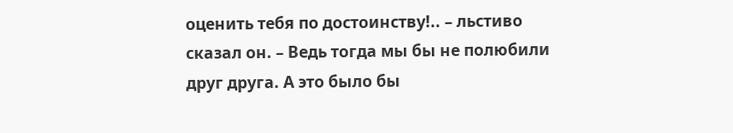оценить тебя по достоинству!.. – льстиво сказал он. – Ведь тогда мы бы не полюбили друг друга. А это было бы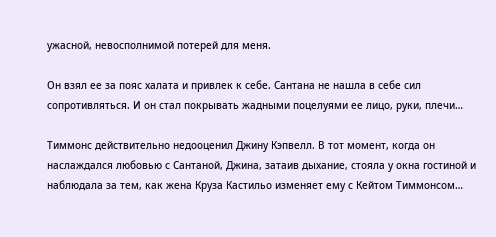ужасной, невосполнимой потерей для меня.

Он взял ее за пояс халата и привлек к себе. Сантана не нашла в себе сил сопротивляться. И он стал покрывать жадными поцелуями ее лицо, руки, плечи…

Тиммонс действительно недооценил Джину Кэпвелл. В тот момент, когда он наслаждался любовью с Сантаной, Джина, затаив дыхание, стояла у окна гостиной и наблюдала за тем, как жена Круза Кастильо изменяет ему с Кейтом Тиммонсом…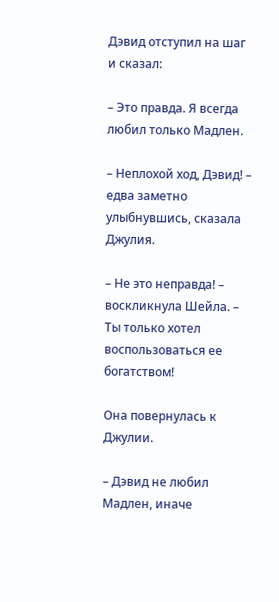Дэвид отступил на шаг и сказал:

– Это правда. Я всегда любил только Мадлен.

– Неплохой ход, Дэвид! – едва заметно улыбнувшись, сказала Джулия.

– Не это неправда! – воскликнула Шейла. – Ты только хотел воспользоваться ее богатством!

Она повернулась к Джулии.

– Дэвид не любил Мадлен, иначе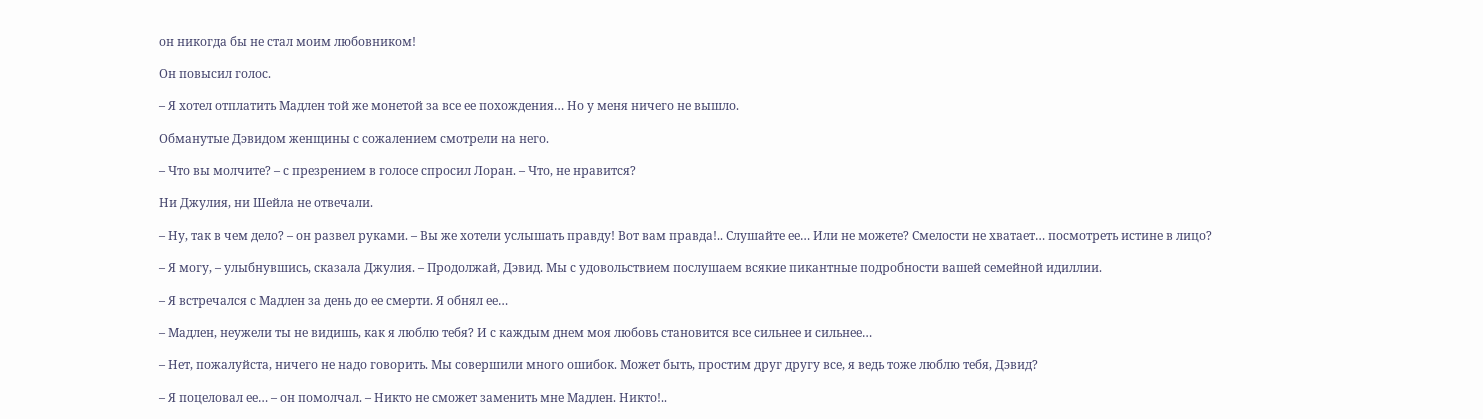он никогда бы не стал моим любовником!

Он повысил голос.

– Я хотел отплатить Мадлен той же монетой за все ее похождения… Но у меня ничего не вышло.

Обманутые Дэвидом женщины с сожалением смотрели на него.

– Что вы молчите? – с презрением в голосе спросил Лоран. – Что, не нравится?

Ни Джулия, ни Шейла не отвечали.

– Ну, так в чем дело? – он развел руками. – Вы же хотели услышать правду! Вот вам правда!.. Слушайте ее… Или не можете? Смелости не хватает… посмотреть истине в лицо?

– Я могу, – улыбнувшись, сказала Джулия. – Продолжай, Дэвид. Мы с удовольствием послушаем всякие пикантные подробности вашей семейной идиллии.

– Я встречался с Мадлен за день до ее смерти. Я обнял ее…

– Мадлен, неужели ты не видишь, как я люблю тебя? И с каждым днем моя любовь становится все сильнее и сильнее…

– Нет, пожалуйста, ничего не надо говорить. Мы совершили много ошибок. Может быть, простим друг другу все, я ведь тоже люблю тебя, Дэвид?

– Я поцеловал ее… – он помолчал. – Никто не сможет заменить мне Мадлен. Никто!..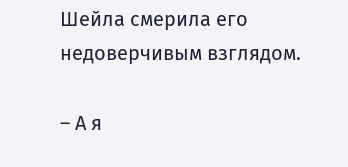Шейла смерила его недоверчивым взглядом.

– А я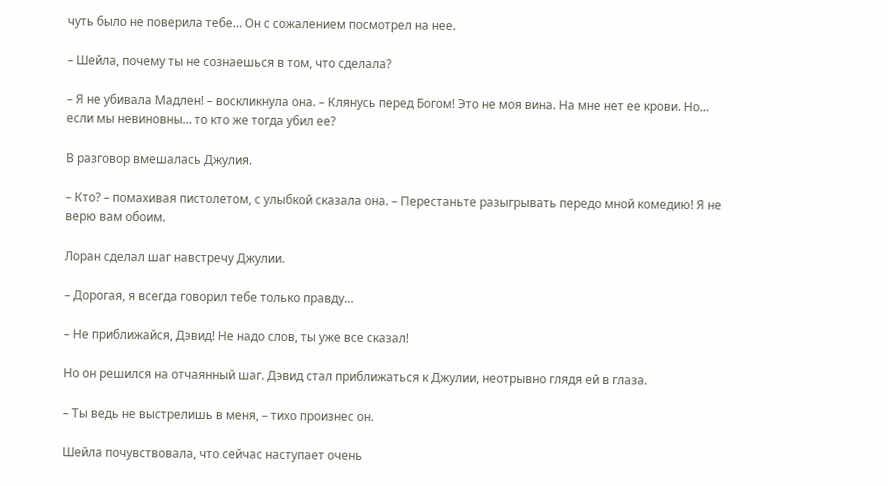чуть было не поверила тебе… Он с сожалением посмотрел на нее.

– Шейла, почему ты не сознаешься в том, что сделала?

– Я не убивала Мадлен! – воскликнула она. – Клянусь перед Богом! Это не моя вина. На мне нет ее крови. Но… если мы невиновны… то кто же тогда убил ее?

В разговор вмешалась Джулия.

– Кто? – помахивая пистолетом, с улыбкой сказала она. – Перестаньте разыгрывать передо мной комедию! Я не верю вам обоим.

Лоран сделал шаг навстречу Джулии.

– Дорогая, я всегда говорил тебе только правду…

– Не приближайся, Дэвид! Не надо слов, ты уже все сказал!

Но он решился на отчаянный шаг. Дэвид стал приближаться к Джулии, неотрывно глядя ей в глаза.

– Ты ведь не выстрелишь в меня, – тихо произнес он.

Шейла почувствовала, что сейчас наступает очень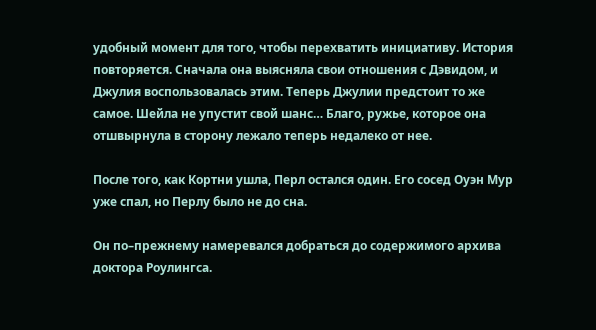удобный момент для того, чтобы перехватить инициативу. История повторяется. Сначала она выясняла свои отношения с Дэвидом, и Джулия воспользовалась этим. Теперь Джулии предстоит то же самое. Шейла не упустит свой шанс… Благо, ружье, которое она отшвырнула в сторону лежало теперь недалеко от нее.

После того, как Кортни ушла, Перл остался один. Его сосед Оуэн Мур уже спал, но Перлу было не до сна.

Он по–прежнему намеревался добраться до содержимого архива доктора Роулингса.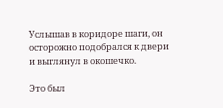Услышав в коридоре шаги, он осторожно подобрался к двери и выглянул в окошечко.

Это был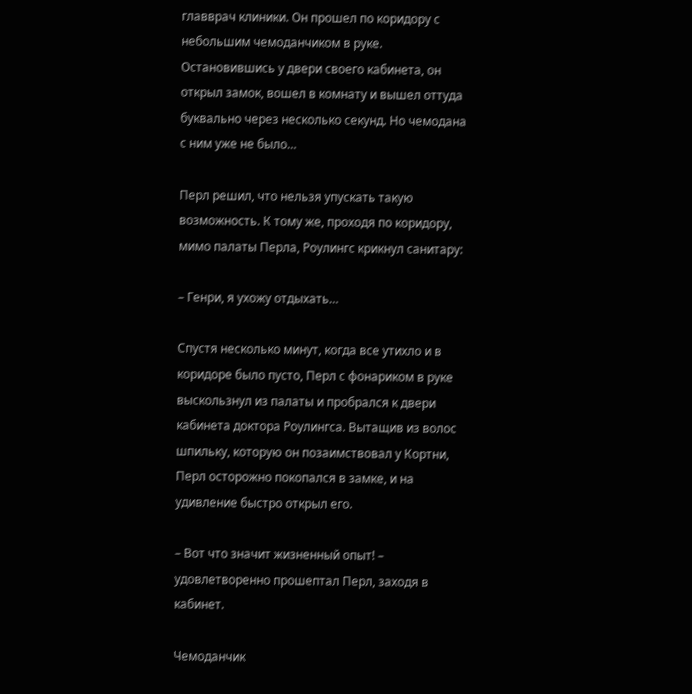главврач клиники. Он прошел по коридору с небольшим чемоданчиком в руке. Остановившись у двери своего кабинета, он открыл замок, вошел в комнату и вышел оттуда буквально через несколько секунд. Но чемодана с ним уже не было…

Перл решил, что нельзя упускать такую возможность. К тому же, проходя по коридору, мимо палаты Перла, Роулингс крикнул санитару:

– Генри, я ухожу отдыхать…

Спустя несколько минут, когда все утихло и в коридоре было пусто, Перл с фонариком в руке выскользнул из палаты и пробрался к двери кабинета доктора Роулингса. Вытащив из волос шпильку, которую он позаимствовал у Кортни, Перл осторожно покопался в замке, и на удивление быстро открыл его.

– Вот что значит жизненный опыт! – удовлетворенно прошептал Перл, заходя в кабинет.

Чемоданчик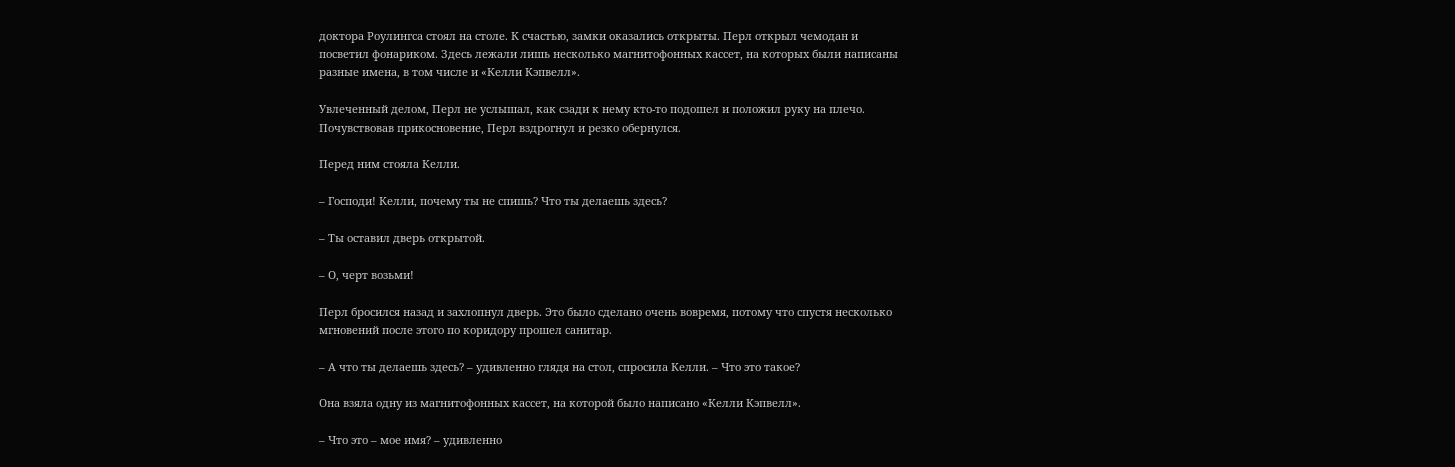доктора Роулингса стоял на столе. К счастью, замки оказались открыты. Перл открыл чемодан и посветил фонариком. Здесь лежали лишь несколько магнитофонных кассет, на которых были написаны разные имена, в том числе и «Келли Кэпвелл».

Увлеченный делом, Перл не услышал, как сзади к нему кто‑то подошел и положил руку на плечо. Почувствовав прикосновение, Перл вздрогнул и резко обернулся.

Перед ним стояла Келли.

– Господи! Келли, почему ты не спишь? Что ты делаешь здесь?

– Ты оставил дверь открытой.

– О, черт возьми!

Перл бросился назад и захлопнул дверь. Это было сделано очень вовремя, потому что спустя несколько мгновений после этого по коридору прошел санитар.

– А что ты делаешь здесь? – удивленно глядя на стол, спросила Келли. – Что это такое?

Она взяла одну из магнитофонных кассет, на которой было написано «Келли Кэпвелл».

– Что это – мое имя? – удивленно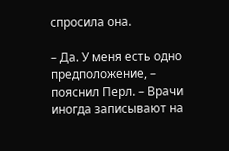спросила она.

– Да. У меня есть одно предположение, – пояснил Перл. – Врачи иногда записывают на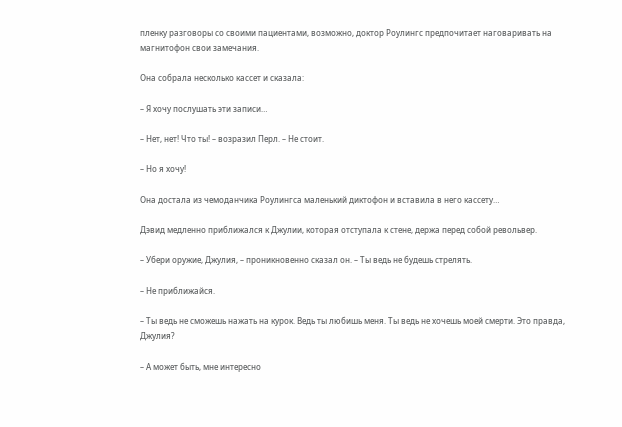пленку разговоры со своими пациентами, возможно, доктор Роулингс предпочитает наговаривать на магнитофон свои замечания.

Она собрала несколько кассет и сказала:

– Я хочу послушать эти записи…

– Нет, нет! Что ты! – возразил Перл. – Не стоит.

– Но я хочу!

Она достала из чемоданчика Роулингса маленький диктофон и вставила в него кассету…

Дэвид медленно приближался к Джулии, которая отступала к стене, держа перед собой револьвер.

– Убери оружие, Джулия, – проникновенно сказал он. – Ты ведь не будешь стрелять.

– Не приближайся.

– Ты ведь не сможешь нажать на курок. Ведь ты любишь меня. Ты ведь не хочешь моей смерти. Это правда, Джулия?

– А может быть, мне интересно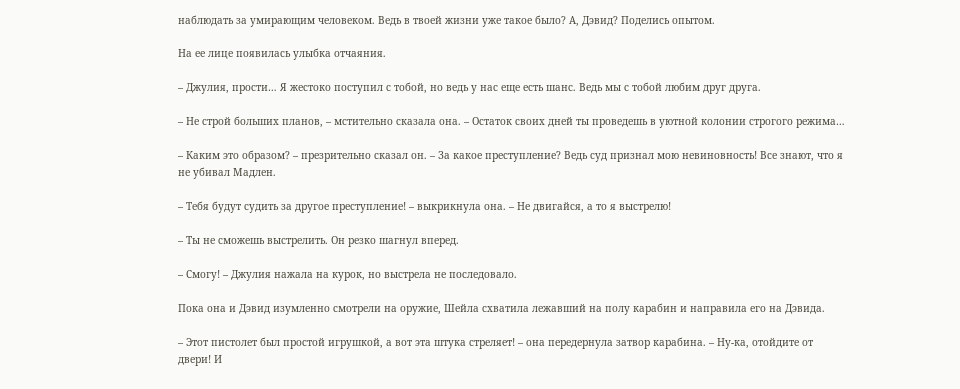наблюдать за умирающим человеком. Ведь в твоей жизни уже такое было? А, Дэвид? Поделись опытом.

На ее лице появилась улыбка отчаяния.

– Джулия, прости… Я жестоко поступил с тобой, но ведь у нас еще есть шанс. Ведь мы с тобой любим друг друга.

– Не строй больших планов, – мстительно сказала она. – Остаток своих дней ты проведешь в уютной колонии строгого режима…

– Каким это образом? – презрительно сказал он. – За какое преступление? Ведь суд признал мою невиновность! Все знают, что я не убивал Мадлен.

– Тебя будут судить за другое преступление! – выкрикнула она. – Не двигайся, а то я выстрелю!

– Ты не сможешь выстрелить. Он резко шагнул вперед.

– Смогу! – Джулия нажала на курок, но выстрела не последовало.

Пока она и Дэвид изумленно смотрели на оружие, Шейла схватила лежавший на полу карабин и направила его на Дэвида.

– Этот пистолет был простой игрушкой, а вот эта штука стреляет! – она передернула затвор карабина. – Ну‑ка, отойдите от двери! И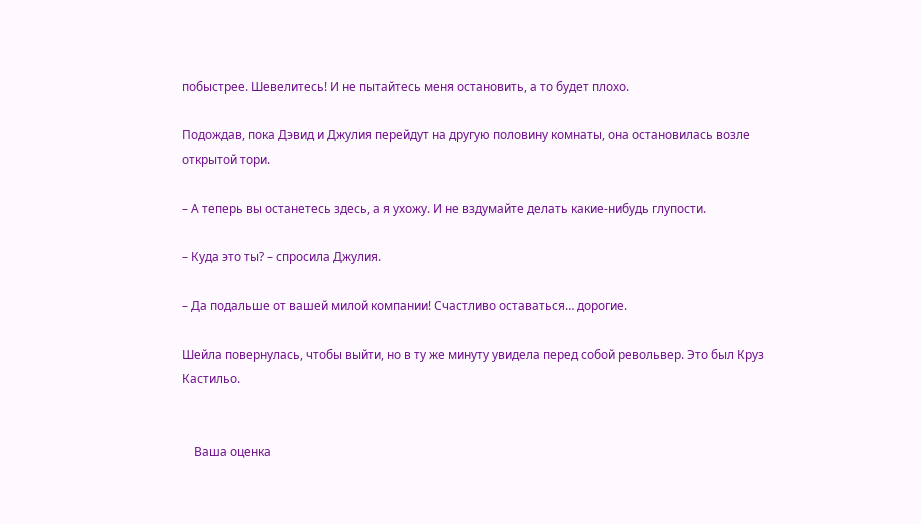побыстрее. Шевелитесь! И не пытайтесь меня остановить, а то будет плохо.

Подождав, пока Дэвид и Джулия перейдут на другую половину комнаты, она остановилась возле открытой тори.

– А теперь вы останетесь здесь, а я ухожу. И не вздумайте делать какие‑нибудь глупости.

– Куда это ты? – спросила Джулия.

– Да подальше от вашей милой компании! Счастливо оставаться… дорогие.

Шейла повернулась, чтобы выйти, но в ту же минуту увидела перед собой револьвер. Это был Круз Кастильо.


    Ваша оценка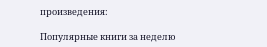произведения:

Популярные книги за неделю